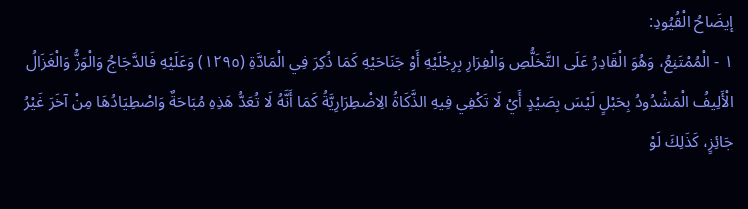إيضَاحُ الْقُيُودِ:
١ - الْمُمْتَنِعُ، وَهُوَ الْقَادِرُ عَلَى التَّخَلُّصِ وَالْفِرَارِ بِرِجْلَيْهِ أَوْ جَنَاحَيْهِ كَمَا ذُكِرَ فِي الْمَادَّةِ (١٢٩٥) وَعَلَيْهِ فَالدَّجَاجُ وَالْوَزُّ وَالْغَزَالُ الْأَلِيفُ الْمَشْدُودُ بِحَبْلٍ لَيْسَ بِصَيْدٍ أَيْ لَا تَكْفِي فِيهِ الذَّكَاةُ الِاضْطِرَارِيَّةُ كَمَا أَنَّهُ لَا تُعَدُّ هَذِهِ مُبَاحَةٌ وَاصْطِيَادُهَا مِنْ آخَرَ غَيْرُ جَائِزٍ، كَذَلِكَ لَوْ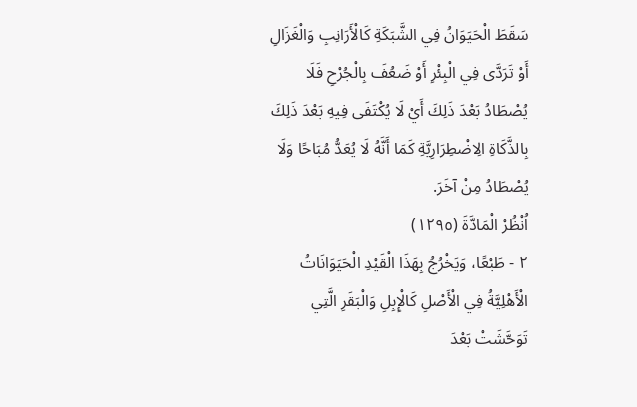سَقَطَ الْحَيَوَانُ فِي الشَّبَكَةِ كَالْأَرَانِبِ وَالْغَزَالِ أَوْ تَرَدَّى فِي الْبِئْرِ أَوْ ضَعُفَ بِالْجُرْحِ فَلَا يُصْطَادُ بَعْدَ ذَلِكَ أَيْ لَا يُكْتَفَى فِيهِ بَعْدَ ذَلِكَ بِالذَّكَاةِ الِاضْطِرَارِيَّةِ كَمَا أَنَّهُ لَا يُعَدُّ مُبَاحًا وَلَا يُصْطَادُ مِنْ آخَرَ.
اُنْظُرْ الْمَادَّةَ (١٢٩٥)
٢ - طَبْعًا، وَيَخْرُجُ بِهَذَا الْقَيْدِ الْحَيَوَانَاتُ الْأَهْلِيَّةُ فِي الْأَصْلِ كَالْإِبِلِ وَالْبَقَرِ الَّتِي تَوَحَّشَتْ بَعْدَ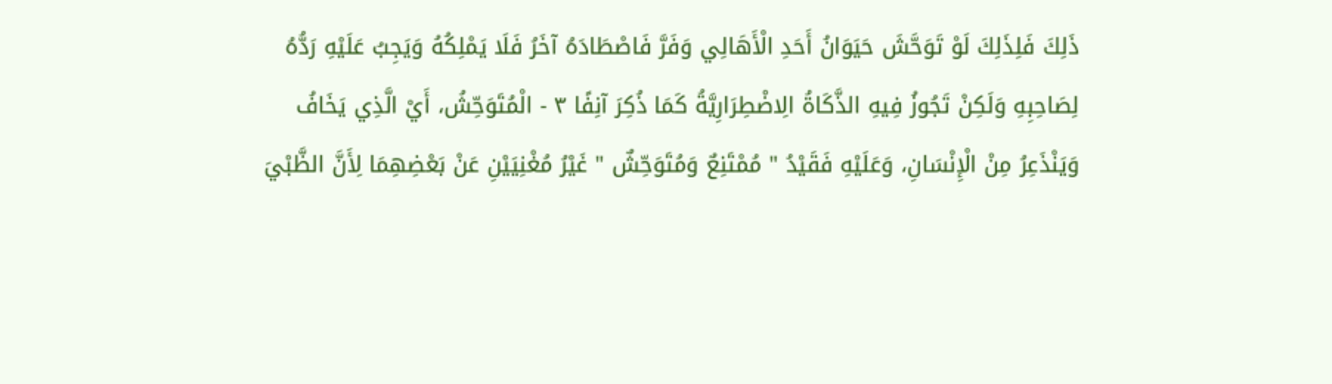ذَلِكَ فَلِذَلِكَ لَوْ تَوَحَّشَ حَيَوَانُ أَحَدِ الْأَهَالِي وَفَرَّ فَاصْطَادَهُ آخَرُ فَلَا يَمْلِكُهُ وَيَجِبُ عَلَيْهِ رَدُّهُ لِصَاحِبِهِ وَلَكِنْ تَجُوزُ فِيهِ الذَّكَاةُ الِاضْطِرَارِيَّةُ كَمَا ذُكِرَ آنِفًا ٣ - الْمُتَوَحِّشُ، أَيْ الَّذِي يَخَافُ وَيَنْذَعِرُ مِنْ الْإِنْسَانِ، وَعَلَيْهِ فَقَيْدُ " مُمْتَنِعٌ وَمُتَوَحِّشٌ " غَيْرُ مُغْنِيَيْنِ عَنْ بَعْضِهِمَا لِأَنَّ الظَّبْيَ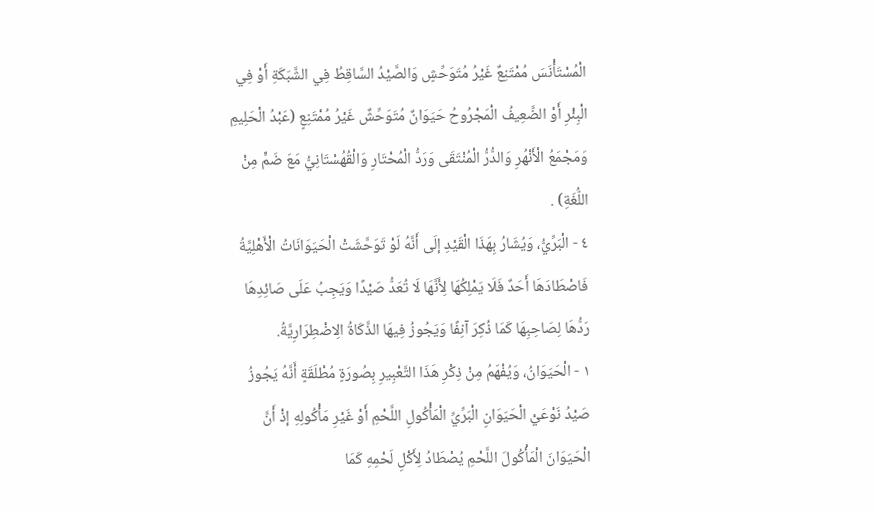الْمُسْتَأْنَسَ مُمْتَنِعٌ غَيْرُ مُتَوَحِّشٍ وَالصَّيْدُ السَّاقِطُ فِي الشَّبَكَةِ أَوْ فِي الْبِئْرِ أَوْ الضَّعِيفُ الْمَجْرُوحُ حَيَوَانٌ مُتَوَحِّشٌ غَيْرُ مُمْتَنِعٍ (عَبْدُ الْحَلِيمِ وَمَجْمَعُ الْأَنْهُرِ وَالدُّرُّ الْمُنْتَقَى وَرَدُّ الْمُحْتَارِ وَالْقُهُسْتَانِيُّ مَعَ ضَمٍّ مِنْ اللُّغَةِ) .
٤ - الْبَرِّيُّ، وَيُشَارُ بِهَذَا الْقَيْدِ إلَى أَنَّهُ لَوْ تَوَحَّشَتْ الْحَيَوَانَاتُ الْأَهْلِيَّةُ فَاصْطَادَهَا أَحَدٌ فَلَا يَمْلِكُهَا لِأَنَّهَا لَا تُعَدُّ صَيْدًا وَيَجِبُ عَلَى صَائِدِهَا رَدُّهَا لِصَاحِبِهَا كَمَا ذُكِرَ آنِفًا وَيَجُوزُ فِيهَا الذَّكَاةُ الِاضْطِرَارِيَّةُ.
١ - الْحَيَوَانُ، وَيُفْهَمُ مِنْ ذِكْرِ هَذَا التَّعْبِيرِ بِصُورَةٍ مُطْلَقَةٍ أَنَّهُ يَجُوزُ صَيْدُ نَوْعَيْ الْحَيَوَانِ الْبَرِّيِّ الْمَأْكُولِ اللَّحْمِ أَوْ غَيْرِ مَأْكُولِهِ إذْ أَنَّ الْحَيَوَانَ الْمَأْكُولَ اللَّحْمِ يُصْطَادُ لِأَكْلِ لَحْمِهِ كَمَا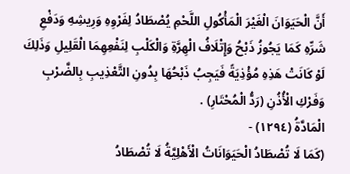أَنَّ الْحَيَوَانَ الْغَيْرَ الْمَأْكُولِ اللَّحْمِ يُصْطَادُ لِفَرْوِهِ وَرِيشِهِ وَدَفْعِ شَرِّهِ كَمَا يَجُوزُ ذَبْحُ وَإِتْلَافُ الْهِرَّةِ وَالْكَلْبِ لِنَفْعِهِمَا الْقَلِيلِ وَذَلِكَ لَوْ كَانَتْ هَذِهِ مُؤْذِيَةً فَيَجِبُ ذَبْحُهَا بِدُونِ التَّعْذِيبِ بِالضَّرْبِ وَفَرْكِ الْأُذُنِ (رَدُّ الْمُحْتَارِ) .
الْمَادَّةُ (١٢٩٤) -
(كَمَا لَا تُصْطَادُ الْحَيَوَانَاتُ الْأَهْلِيَّةُ لَا تُصْطَادُ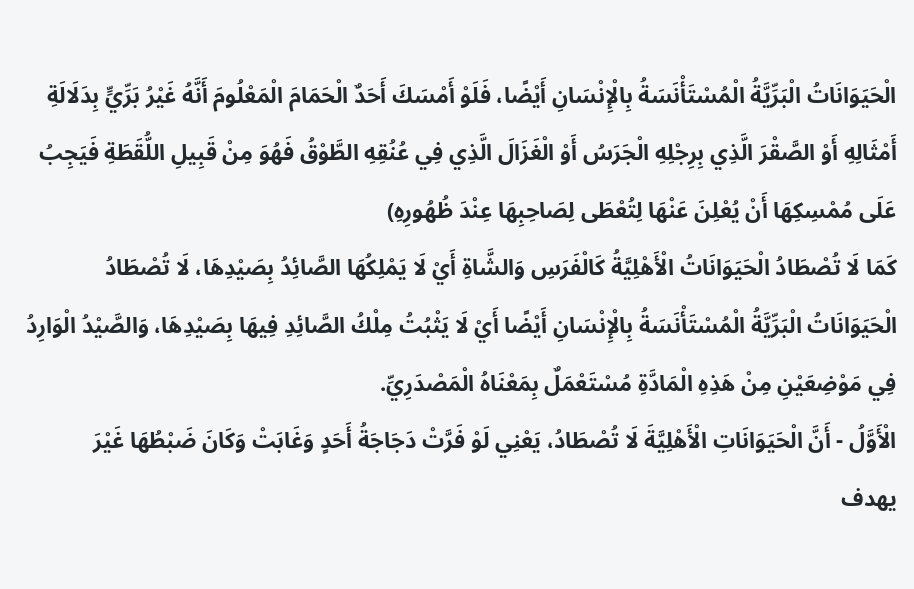الْحَيَوَانَاتُ الْبَرِّيَّةُ الْمُسْتَأْنَسَةُ بِالْإِنْسَانِ أَيْضًا، فَلَوْ أَمْسَكَ أَحَدٌ الْحَمَامَ الْمَعْلُومَ أَنَّهُ غَيْرُ بَرِّيٍّ بِدَلَالَةِ أَمْثَالِهِ أَوْ الصَّقْرَ الَّذِي بِرِجْلِهِ الْجَرَسُ أَوْ الْغَزَالَ الَّذِي فِي عُنُقِهِ الطَّوْقُ فَهُوَ مِنْ قَبِيلِ اللُّقَطَةِ فَيَجِبُ عَلَى مُمْسِكِهَا أَنْ يُعْلِنَ عَنْهَا لِتُعْطَى لِصَاحِبِهَا عِنْدَ ظُهُورِهِ)
كَمَا لَا تُصْطَادُ الْحَيَوَانَاتُ الْأَهْلِيَّةُ كَالْفَرَسِ وَالشَّاةِ أَيْ لَا يَمْلِكُهَا الصَّائِدُ بِصَيْدِهَا، لَا تُصْطَادُ الْحَيَوَانَاتُ الْبَرِّيَّةُ الْمُسْتَأْنَسَةُ بِالْإِنْسَانِ أَيْضًا أَيْ لَا يَثْبُتُ مِلْكُ الصَّائِدِ فِيهَا بِصَيْدِهَا، وَالصَّيْدُ الْوَارِدُ فِي مَوْضِعَيْنِ مِنْ هَذِهِ الْمَادَّةِ مُسْتَعْمَلٌ بِمَعْنَاهُ الْمَصْدَرِيِّ.
الْأَوَّلُ - أَنَّ الْحَيَوَانَاتِ الْأَهْلِيَّةَ لَا تُصْطَادُ، يَعْنِي لَوْ فَرَّتْ دَجَاجَةُ أَحَدٍ وَغَابَتْ وَكَانَ ضَبْطُهَا غَيْرَ
يهدف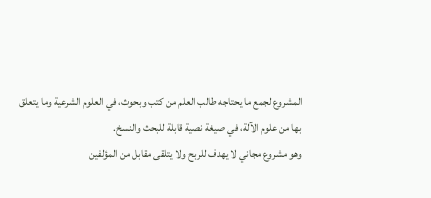المشروع لجمع ما يحتاجه طالب العلم من كتب وبحوث، في العلوم الشرعية وما يتعلق بها من علوم الآلة، في صيغة نصية قابلة للبحث والنسخ.
وهو مشروع مجاني لا يهدف للربح ولا يتلقى مقابل من المؤلفين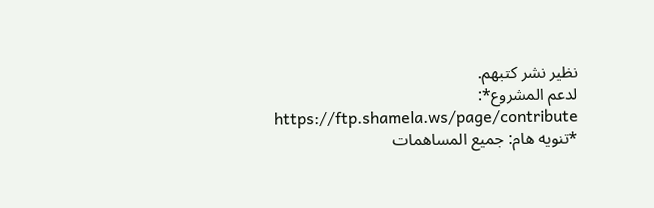نظير نشر كتبهم.
لدعم المشروع*: https://ftp.shamela.ws/page/contribute
*تنويه هام: جميع المساهمات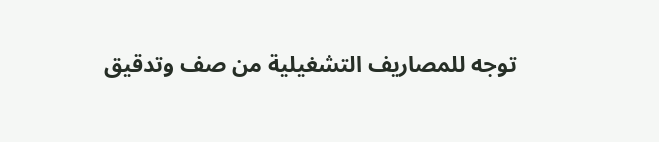توجه للمصاريف التشغيلية من صف وتدقيق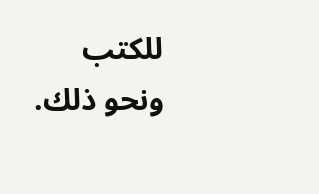للكتب ونحو ذلك.